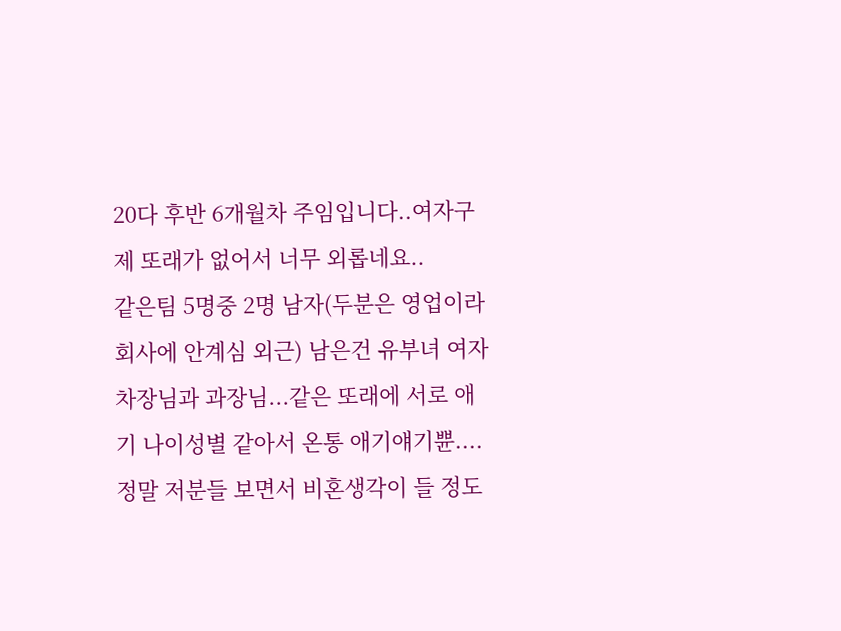20다 후반 6개월차 주임입니다..여자구 제 또래가 없어서 너무 외롭네요..
같은팀 5명중 2명 남자(두분은 영업이라 회사에 안계심 외근) 남은건 유부녀 여자 차장님과 과장님...같은 또래에 서로 애기 나이성별 같아서 온통 애기얘기쁀....
정말 저분들 보면서 비혼생각이 들 정도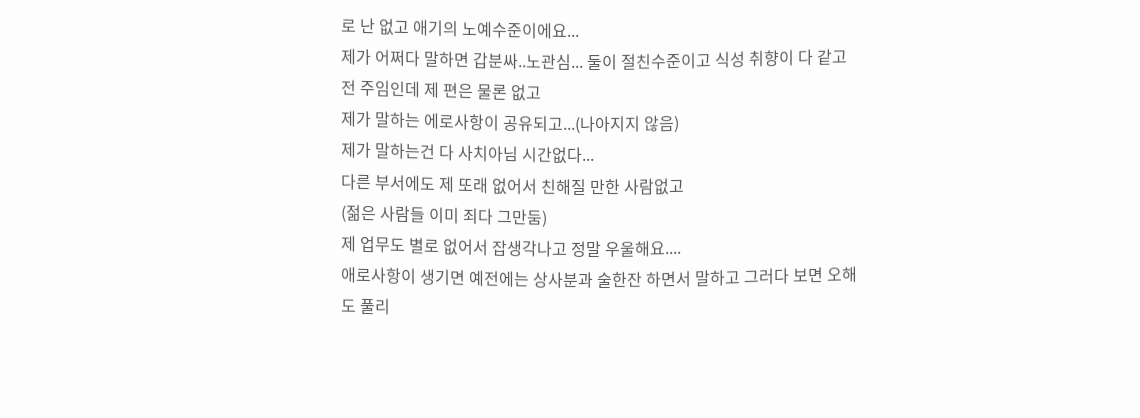로 난 없고 애기의 노예수준이에요...
제가 어쩌다 말하면 갑분싸..노관심... 둘이 절친수준이고 식성 취향이 다 같고 전 주임인데 제 편은 물론 없고
제가 말하는 에로사항이 공유되고...(나아지지 않음)
제가 말하는건 다 사치아님 시간없다...
다른 부서에도 제 또래 없어서 친해질 만한 사람없고
(젊은 사람들 이미 죄다 그만둠)
제 업무도 별로 없어서 잡생각나고 정말 우울해요....
애로사항이 생기면 예전에는 상사분과 술한잔 하면서 말하고 그러다 보면 오해도 풀리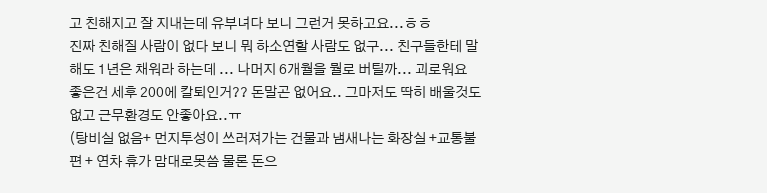고 친해지고 잘 지내는데 유부녀다 보니 그런거 못하고요...ㅎㅎ
진짜 친해질 사람이 없다 보니 뭐 하소연할 사람도 없구... 친구들한테 말해도 1년은 채워라 하는데 ... 나머지 6개월을 뭘로 버틸까... 괴로워요
좋은건 세후 200에 칼퇴인거?? 돈말곤 없어요.. 그마저도 딱히 배울것도 없고 근무환경도 안좋아요..ㅠ
(탕비실 없음+ 먼지투성이 쓰러져가는 건물과 냄새나는 화장실 +교통불편 + 연차 휴가 맘대로못씀 물론 돈으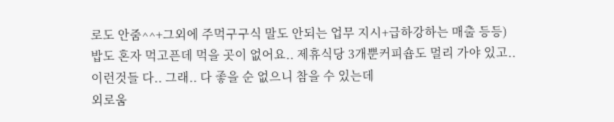로도 안줌^^+그외에 주먹구구식 말도 안되는 업무 지시+급하강하는 매출 등등)
밥도 혼자 먹고픈데 먹을 곳이 없어요.. 제휴식당 3개뿐커피숍도 멀리 가야 있고..
이런것들 다.. 그래.. 다 좋을 순 없으니 참을 수 있는데
외로움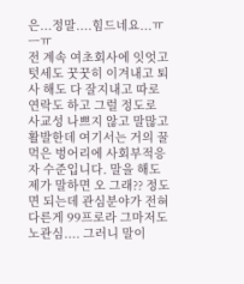은...정말....힘드네요...ㅠㅡㅠ
전 계속 여초회사에 잇엇고 텃세도 꿋꿋히 이겨내고 퇴사 해도 다 잘지내고 따로 연락도 하고 그럴 정도로 사교성 나쁘지 않고 말많고 활발한데 여기서는 거의 꿀먹은 벙어리에 사회부적응자 수준입니다. 말을 해도 제가 말하면 오 그래?? 정도면 되는데 관심분야가 전혀 다른게 99프로라 그마저도 노관심.... 그러니 말이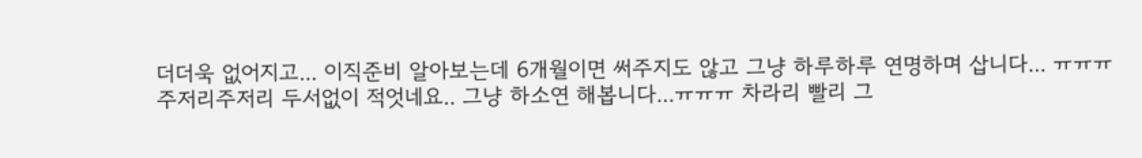더더욱 없어지고... 이직준비 알아보는데 6개월이면 써주지도 않고 그냥 하루하루 연명하며 삽니다... ㅠㅠㅠ
주저리주저리 두서없이 적엇네요.. 그냥 하소연 해봅니다...ㅠㅠㅠ 차라리 빨리 그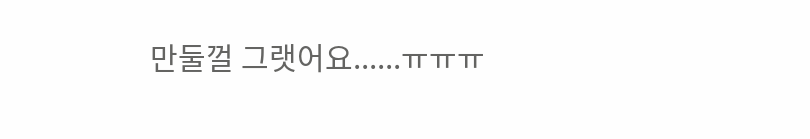만둘껄 그랫어요......ㅠㅠㅠ